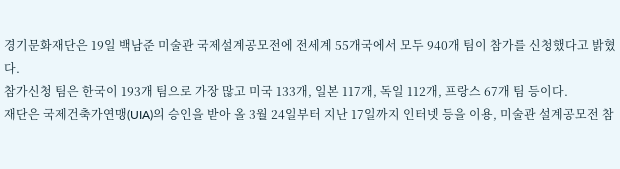경기문화재단은 19일 백남준 미술관 국제설계공모전에 전세계 55개국에서 모두 940개 팀이 참가를 신청했다고 밝혔다.
참가신청 팀은 한국이 193개 팀으로 가장 많고 미국 133개, 일본 117개, 독일 112개, 프랑스 67개 팀 등이다.
재단은 국제건축가연맹(UIA)의 승인을 받아 올 3월 24일부터 지난 17일까지 인터넷 등을 이용, 미술관 설계공모전 참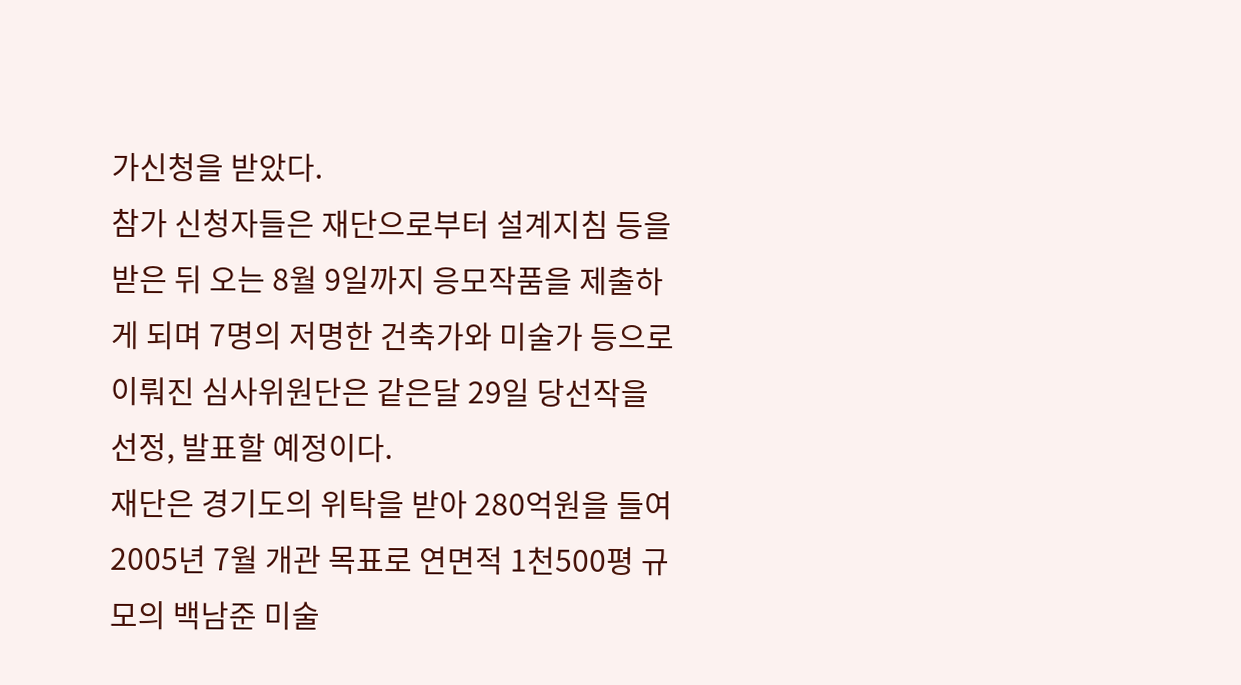가신청을 받았다.
참가 신청자들은 재단으로부터 설계지침 등을 받은 뒤 오는 8월 9일까지 응모작품을 제출하게 되며 7명의 저명한 건축가와 미술가 등으로 이뤄진 심사위원단은 같은달 29일 당선작을 선정, 발표할 예정이다.
재단은 경기도의 위탁을 받아 280억원을 들여 2005년 7월 개관 목표로 연면적 1천500평 규모의 백남준 미술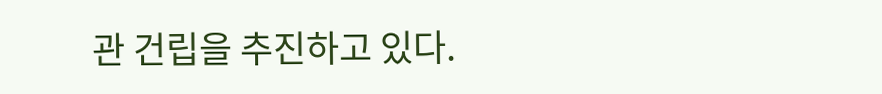관 건립을 추진하고 있다.